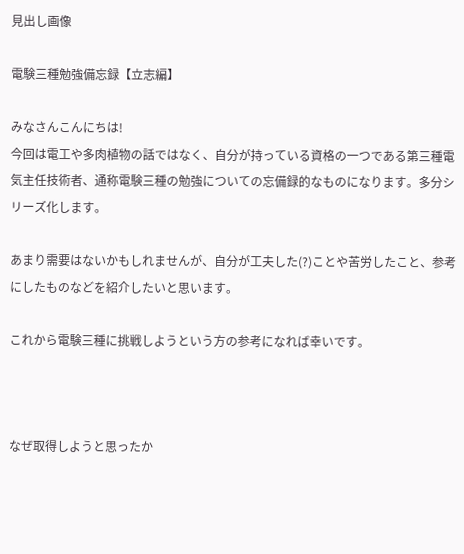見出し画像

電験三種勉強備忘録【立志編】

みなさんこんにちは!
今回は電工や多肉植物の話ではなく、自分が持っている資格の一つである第三種電気主任技術者、通称電験三種の勉強についての忘備録的なものになります。多分シリーズ化します。

あまり需要はないかもしれませんが、自分が工夫した(?)ことや苦労したこと、参考にしたものなどを紹介したいと思います。

これから電験三種に挑戦しようという方の参考になれば幸いです。



なぜ取得しようと思ったか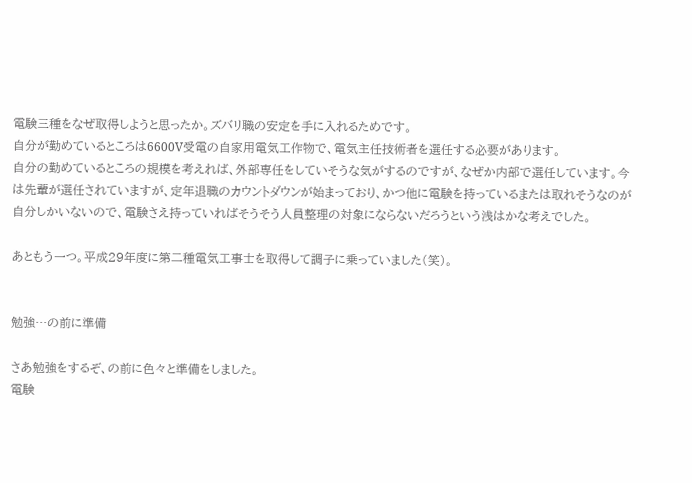電験三種をなぜ取得しようと思ったか。ズバリ職の安定を手に入れるためです。
自分が勤めているところは6600V受電の自家用電気工作物で、電気主任技術者を選任する必要があります。
自分の勤めているところの規模を考えれば、外部専任をしていそうな気がするのですが、なぜか内部で選任しています。今は先輩が選任されていますが、定年退職のカウントダウンが始まっており、かつ他に電験を持っているまたは取れそうなのが自分しかいないので、電験さえ持っていればそうそう人員整理の対象にならないだろうという浅はかな考えでした。

あともう一つ。平成29年度に第二種電気工事士を取得して調子に乗っていました(笑)。


勉強…の前に準備

さあ勉強をするぞ、の前に色々と準備をしました。
電験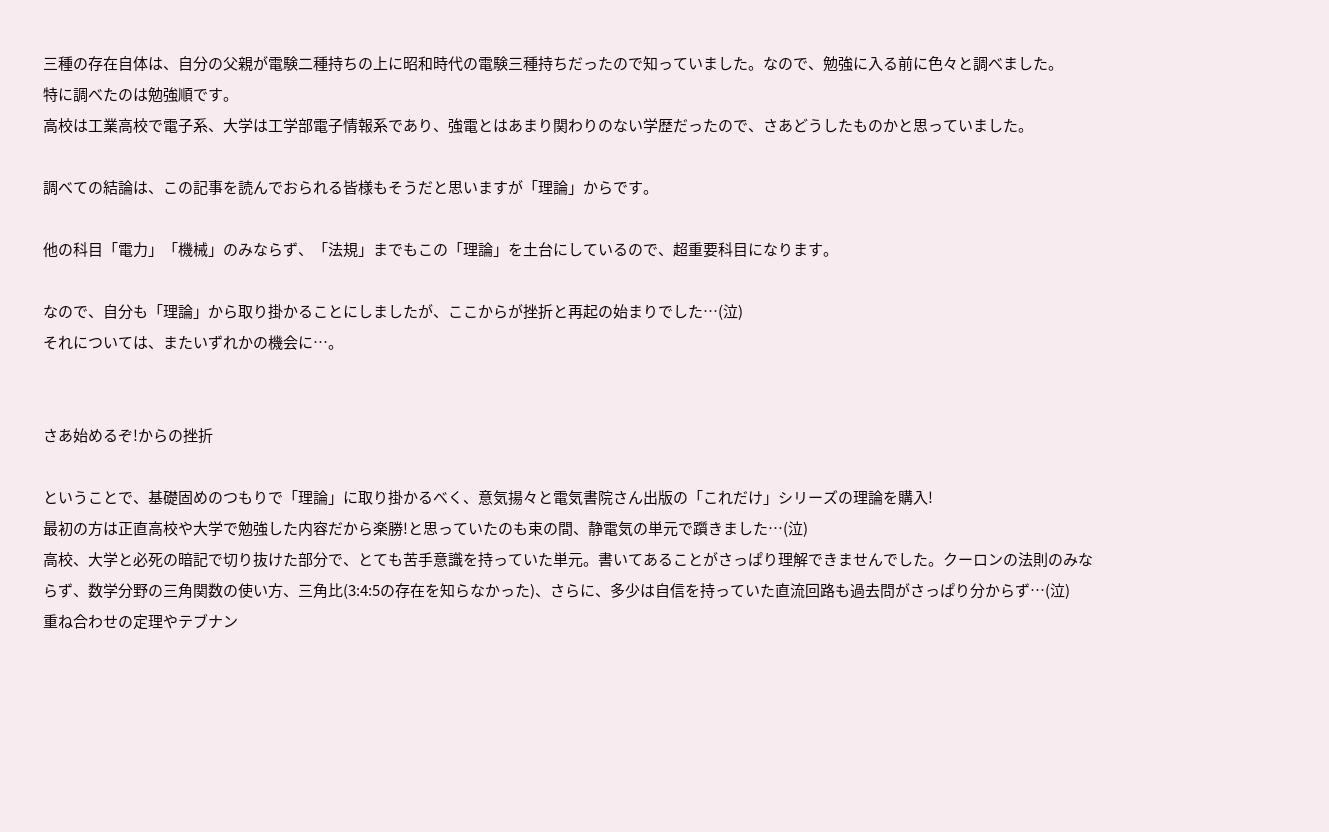三種の存在自体は、自分の父親が電験二種持ちの上に昭和時代の電験三種持ちだったので知っていました。なので、勉強に入る前に色々と調べました。
特に調べたのは勉強順です。
高校は工業高校で電子系、大学は工学部電子情報系であり、強電とはあまり関わりのない学歴だったので、さあどうしたものかと思っていました。

調べての結論は、この記事を読んでおられる皆様もそうだと思いますが「理論」からです。

他の科目「電力」「機械」のみならず、「法規」までもこの「理論」を土台にしているので、超重要科目になります。

なので、自分も「理論」から取り掛かることにしましたが、ここからが挫折と再起の始まりでした…(泣)
それについては、またいずれかの機会に…。


さあ始めるぞ!からの挫折

ということで、基礎固めのつもりで「理論」に取り掛かるべく、意気揚々と電気書院さん出版の「これだけ」シリーズの理論を購入!
最初の方は正直高校や大学で勉強した内容だから楽勝!と思っていたのも束の間、静電気の単元で躓きました…(泣)
高校、大学と必死の暗記で切り抜けた部分で、とても苦手意識を持っていた単元。書いてあることがさっぱり理解できませんでした。クーロンの法則のみならず、数学分野の三角関数の使い方、三角比(3:4:5の存在を知らなかった)、さらに、多少は自信を持っていた直流回路も過去問がさっぱり分からず…(泣)
重ね合わせの定理やテブナン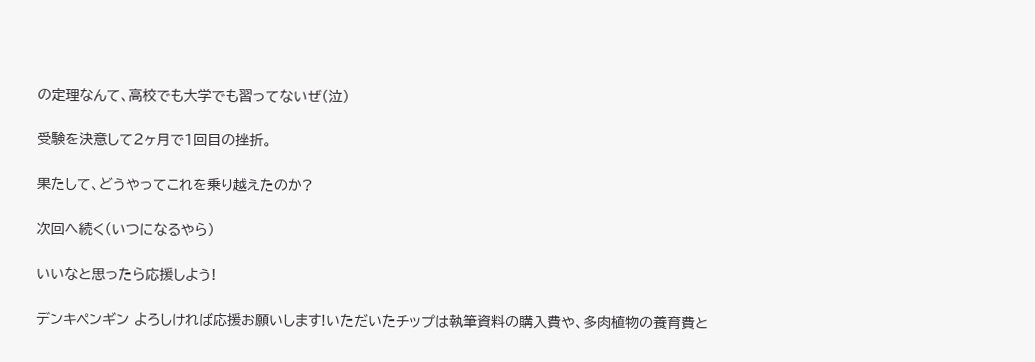の定理なんて、高校でも大学でも習ってないぜ(泣)

受験を決意して2ヶ月で1回目の挫折。

果たして、どうやってこれを乗り越えたのか?

次回へ続く(いつになるやら)

いいなと思ったら応援しよう!

デンキペンギン よろしければ応援お願いします!いただいたチップは執筆資料の購入費や、多肉植物の養育費と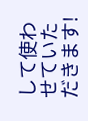して使わせていただきます!